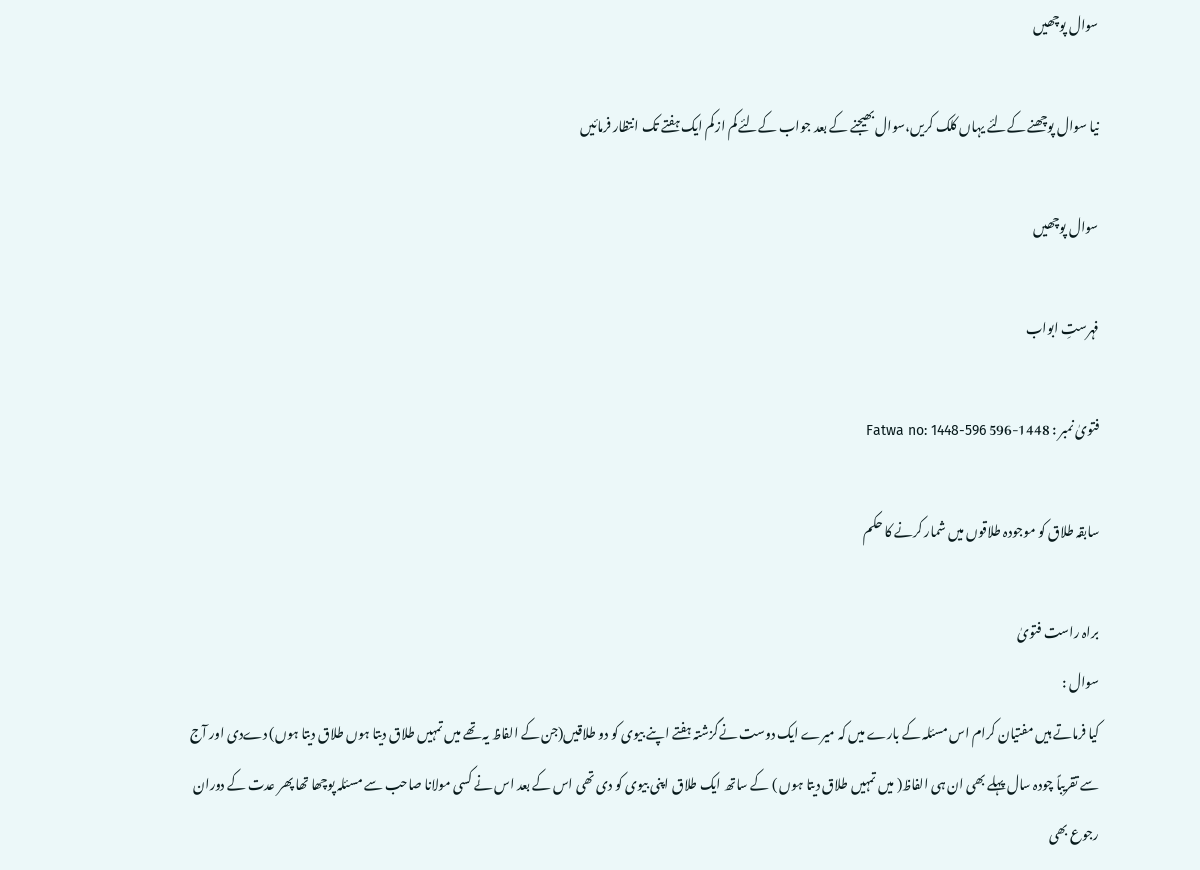سوال پوچھیں

نیا سوال پوچھنے کےلئے یہاں کلک کریں،سوال بھیجنے کے بعد جواب کےلئے کم ازکم ایک ہفتے تک انتظار فرمائیں

سوال پوچھیں

فہرستِ ابواب

فتویٰ نمبر : 1448-596 Fatwa no: 1448-596

سابقہ طلاق کو موجودہ طلاقوں میں شمار کرنے کا حکم

براہ راست فتویٰ
سوال :
کیا فرماتے ہیں مفتیان کرام اس مسئلہ کے بارے میں کہ میرے ایک دوست نےگزشتہ ہفتے اپنے بیوی کو دو طلاقیں(جن کے الفاظ یہ تھے میں تمہیں طلاق دیتا ہوں طلاق دیتا ہوں) دےدی اور آج سے تقریباً چودہ سال پہلے بھی ان ہی الفاظ( میں تمہیں طلاق دیتا ہوں ) کے ساتھ ایک طلاق اپنی بیوی کو دی تھی اس کے بعد اس نے کسی مولانا صاحب سے مسئلہ پوچھا تھا پھر عدت کے دوران رجوع بھی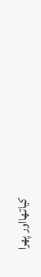کیاتھااور پھرا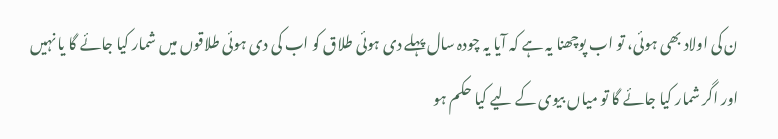ن کی اولاد بھی ہوئی، تو اب پوچھنا یہ ہے کہ آیا یہ چودہ سال پہلے دی ہوئی طلاق کو اب کی دی ہوئی طلاقوں میں شمار کیا جائے گا یا نہیں اور اگر شمار کیا جائے گا تو میاں بیوی کے لیے کیا حکم ہو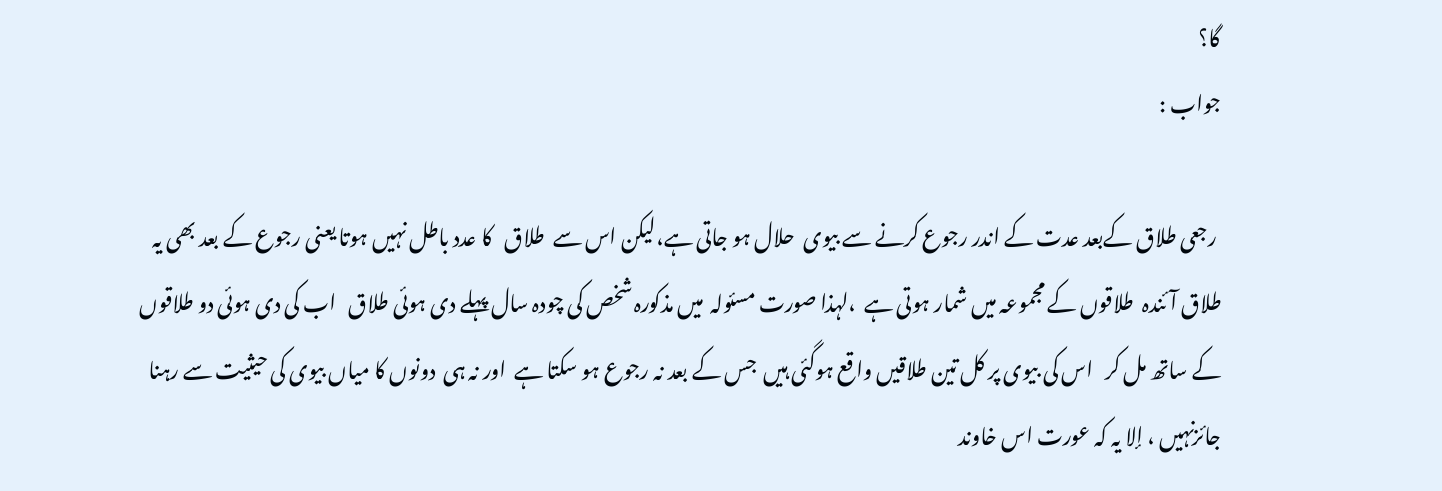گا؟
جواب :

 رجعی طلاق کےبعد عدت کے اندر رجوع کرنے سے بیوی  حلال ہو جاتی ہے،لیکن اس سے  طلاق   کا عدد باطل نہیں ہوتا یعنی رجوع کے بعد بھی یہ طلاق آئندہ  طلاقوں کے مجموعہ میں شمار ہوتی ہے  ،لہذا صورت مسئولہ  میں مذکورہ شخص کی چودہ سال پہلے دی ہوئی طلاق   اب کی دی ہوئی دو طلاقوں کے ساتھ مل کر   اس کی بیوی پر کل تین طلاقیں واقع ہوگئی ہیں  جس کے بعد نہ رجوع ہو سکتا ہے  اور نہ ہی  دونوں کا میاں بیوی کی حیثیت سے رہنا  جائزنہیں ، إلا يہ کہ عورت اس خاوند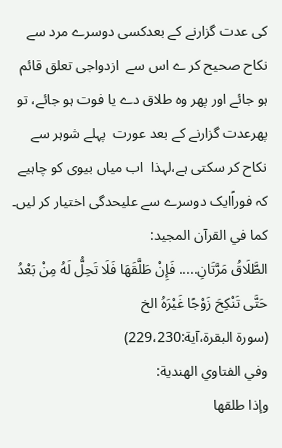کی عدت گزارنے کے بعدکسی دوسرے مرد سے نکاح صحیح کر ے اس سے  ازدواجی تعلق قائم ہو جائے اور پهر وہ طلاق دے یا فوت ہو جائے، تو  پھرعدت گزارنے كے بعد عورت  پہلے شوہر سے نکاح کر سکتی ہے،لہذا  اب میاں بیوی کو چاہیے کہ فوراًایک دوسرے سے علیحدگی اختیار کر لیں۔
کما في القرآن المجيد:
الطَّلَاقُ مَرَّتَانِ..... فَإِنْ طَلَّقَهَا فَلَا تَحِلُّ لَهُ مِنْ بَعْدُ حَتَّى تَنْكِحَ زَوْجًا غَيْرَهُ الخ
(سورة البقرة،آية:229،230)
وفي الفتاوي الهندية:
وإذا طلقها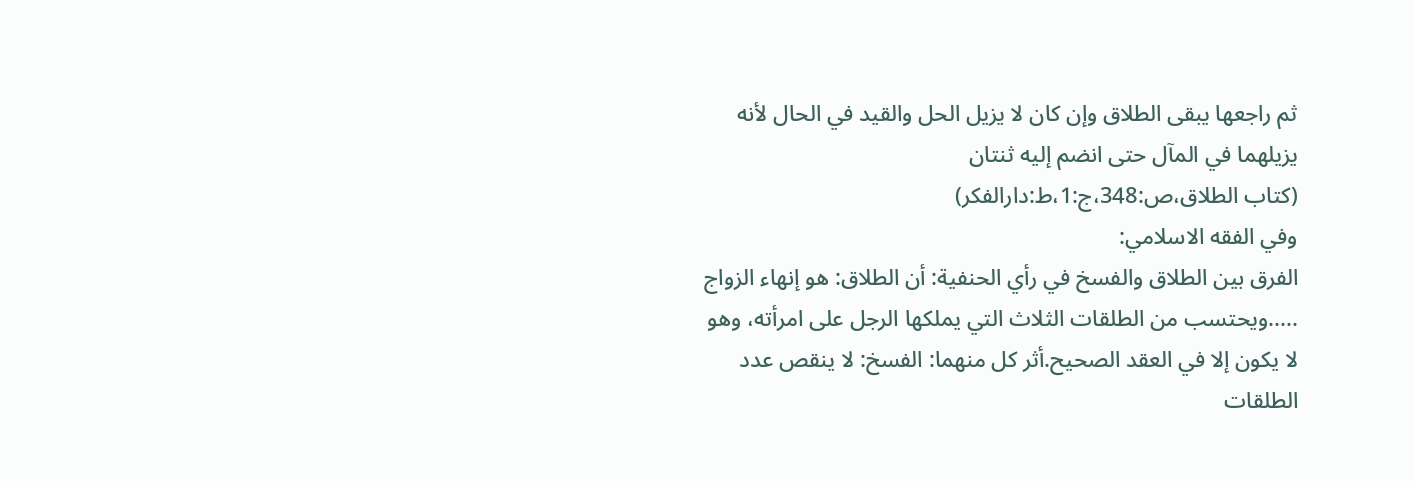ثم راجعها يبقى الطلاق وإن كان لا يزيل الحل والقيد في الحال لأنه يزيلهما في المآل حتى انضم إليه ثنتان
(كتاب الطلاق،ص:348،ج:1،ط:دارالفكر)
وفي الفقه الاسلامي:
الفرق بين الطلاق والفسخ في رأي الحنفية: أن الطلاق: هو إنهاء الزواج .....ويحتسب من الطلقات الثلاث التي يملكها الرجل على امرأته، وهو لا يكون إلا في العقد الصحيح.أثر كل منهما: الفسخ: لا ينقص عدد الطلقات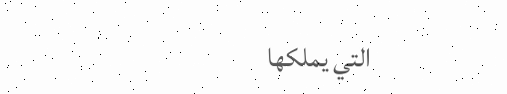التي يملكها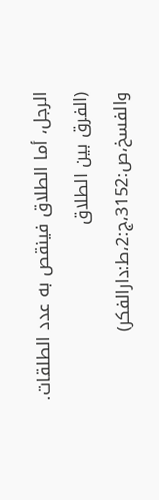الرجل، أما الطلاق فينقص به عدد الطلقات.
(الفرق بين الطلاق والفسخ،ص:3152،ج:2،ط:دارالفكر)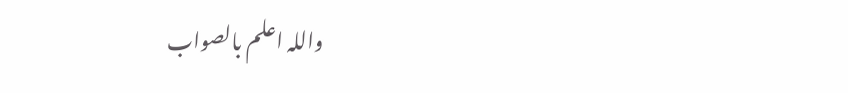واللہ اعلم بالصواب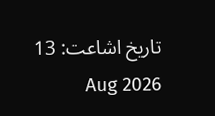تاریخ اشاعت: 13 Aug 2026